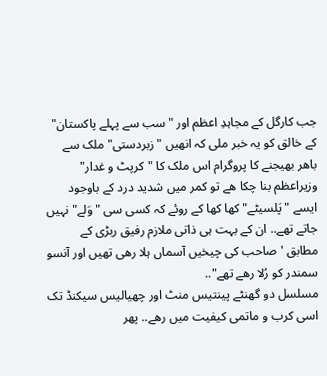جب کارگل کے مجاہدِ اعظم اور "سب سے پہلے پاکستان" کے خالق کو یہ خبر ملی کہ انھیں "زبردستی" ملک سے باھر بھیجنے کا پروگرام اس ملک کا "کرپٹ و غدار" وزیراعظم بنا چکا ھے تو کمر میں شدید درد کے باوجود ایسے "پَلسیٹے" کھا کھا کے روئے کہ کسی سی "وَلے" نہیں جاتے تھے.. ان کے بہت ہی ذاتی ملازم رفیق ربڑی کے مطابق 'صاحب کی چیخیں آسماں ہلا رھی تھیں اور آنسو سمندر کو رُلا رھے تھے"..
مسلسل دو گھنٹے پینتیس منٹ اور چھیالیس سیکنڈ تک اسی کرب و ماتمی کیفیت میں رھے.. پھر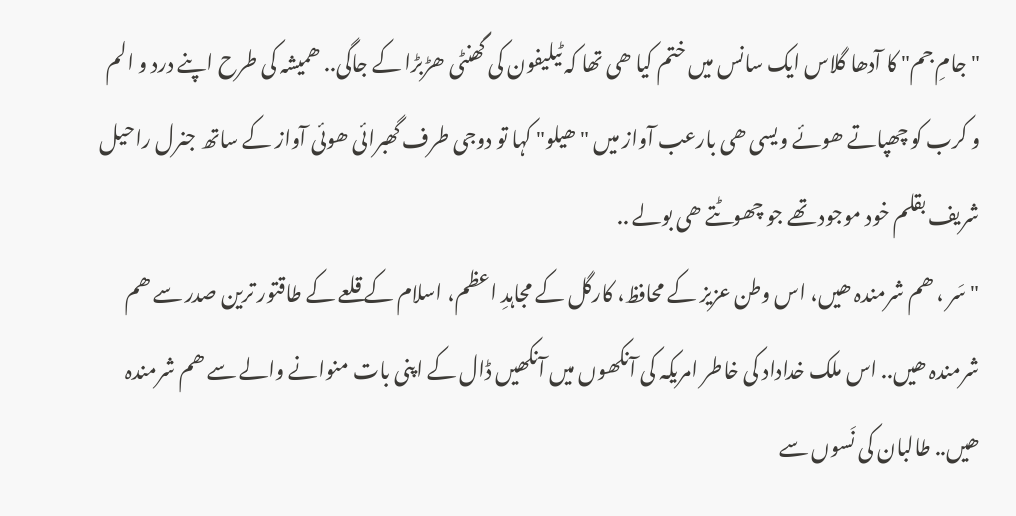"جامِ جم" کا آدھا گلاس ایک سانس میں ختم کیا ھی تھا کہ ٹیلیفون کی گھنٹی ھڑبڑا کے جاگی.. ھمیشہ کی طرح اپنے درد و الم و کرب کو چھپاتے ھوئے ویسی ھی بارعب آواز میں "ھیلو" کہا تو دوجی طرف گھبرائی ھوئی آواز کے ساتھ جنرل راحیل شریف بقلم خود موجود تھے جو چھوٹتے ھی بولے ..
"سَر ، ھم شرمندہ ھیں، اس وطن عزیز کے محافظ، کارگل کے مجاہدِ اعظم، اسلام کے قلعے کے طاقتور ترین صدر سے ھم شرمندہ ھیں.. اس ملک خداداد کی خاطر امریکہ کی آنکھوں میں آنکھیں ڈال کے اپنی بات منوانے والے سے ھم شرمندہ ھیں.. طالبان کی نَسوں سے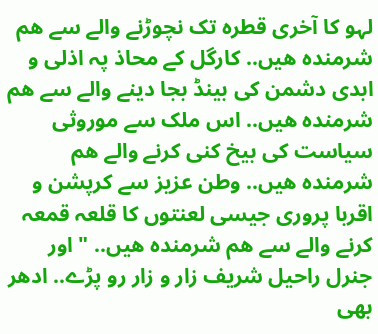لہو کا آخری قطرہ تک نچوڑنے والے سے ھم شرمندہ ھیں.. کارگل کے محاذ پہ اذلی و ابدی دشمن کی بینڈ بجا دینے والے سے ھم شرمندہ ھیں.. اس ملک سے موروثی سیاست کی بیخ کنی کرنے والے ھم شرمندہ ھیں.. وطن عزیز سے کرپشن و اقربا پروری جیسی لعنتوں کا قلعہ قمعہ کرنے والے سے ھم شرمندہ ھیں.. " اور جنرل راحیل شریف زار و زار رو پڑے.. ادھر بھی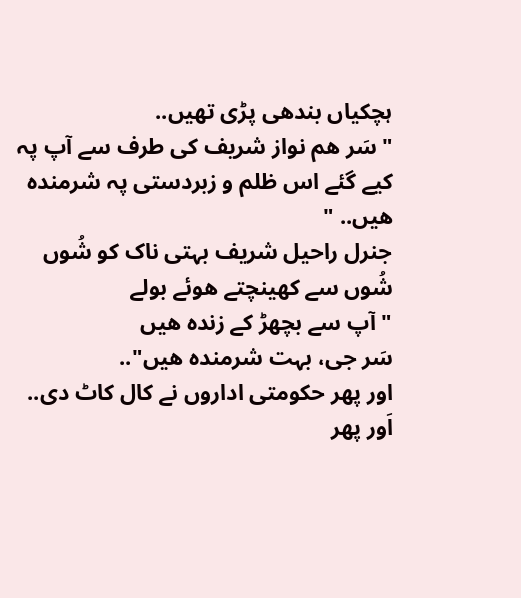ہچکیاں بندھی پڑی تھیں..
" سَر ھم نواز شریف کی طرف سے آپ پہ کیے گئے اس ظلم و زبردستی پہ شرمندہ ھیں.. "
جنرل راحیل شریف بہتی ناک کو شُوں شُوں سے کھینچتے ھوئے بولے
" آپ سے بچھڑ کے زندہ ھیں
سَر جی، بہت شرمندہ ھیں"..
اور پھر حکومتی اداروں نے کال کاٹ دی..
اَور پھر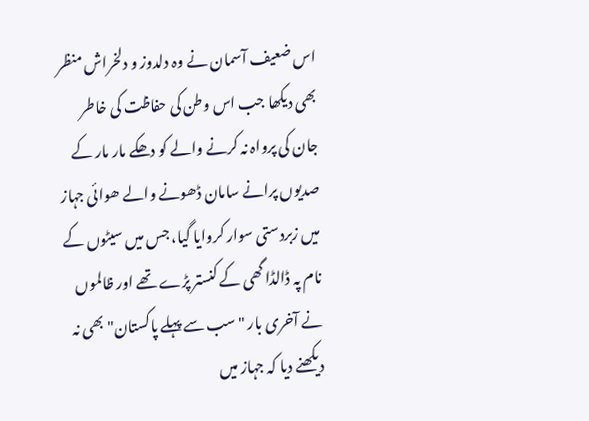اس ضعیف آسمان نے وہ دلدوز و دلخراش منظر بھی دیکھا جب اس وطن کی حفاظت کی خاطر جان کی پرواہ نہ کرنے والے کو دھکے مار مار کے صدیوں پرانے سامان ڈھونے والے ھوائی جہاز میں زبردستی سوار کروایا گیا، جس میں سیٹوں کے نام پہ ڈالڈا گھی کے کنستر پڑے تھے اور ظالموں نے آخری بار "سب سے پہلے پاکستان" بھی نہ دیکھنے دیا کہ جہاز میں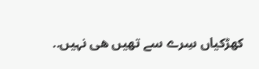کھڑکیاں سِرے سے تھیں ھی نہیں..